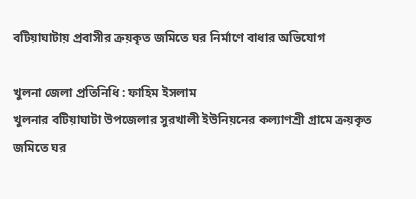বটিয়াঘাটায় প্রবাসীর ক্রয়কৃত জমিতে ঘর নির্মাণে বাধার অভিযোগ

খুলনা জেলা প্রতিনিধি : ফাহিম ইসলাম
খুলনার বটিয়াঘাটা উপজেলার সুরখালী ইউনিয়নের কল্যাণশ্রী গ্রামে ক্রয়কৃত জমিতে ঘর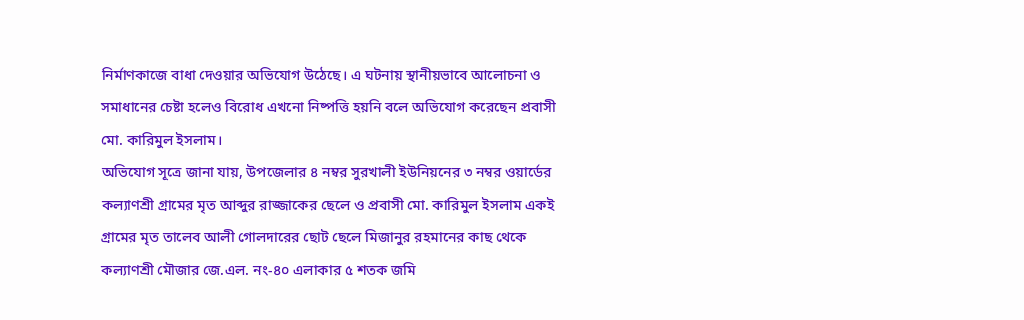নির্মাণকাজে বাধা দেওয়ার অভিযোগ উঠেছে। এ ঘটনায় স্থানীয়ভাবে আলোচনা ও সমাধানের চেষ্টা হলেও বিরোধ এখনো নিষ্পত্তি হয়নি বলে অভিযোগ করেছেন প্রবাসী মো. কারিমুল ইসলাম।
অভিযোগ সূত্রে জানা যায়, উপজেলার ৪ নম্বর সুরখালী ইউনিয়নের ৩ নম্বর ওয়ার্ডের কল্যাণশ্রী গ্রামের মৃত আব্দুর রাজ্জাকের ছেলে ও প্রবাসী মো. কারিমুল ইসলাম একই গ্রামের মৃত তালেব আলী গোলদারের ছোট ছেলে মিজানুর রহমানের কাছ থেকে কল্যাণশ্রী মৌজার জে.এল. নং-৪০ এলাকার ৫ শতক জমি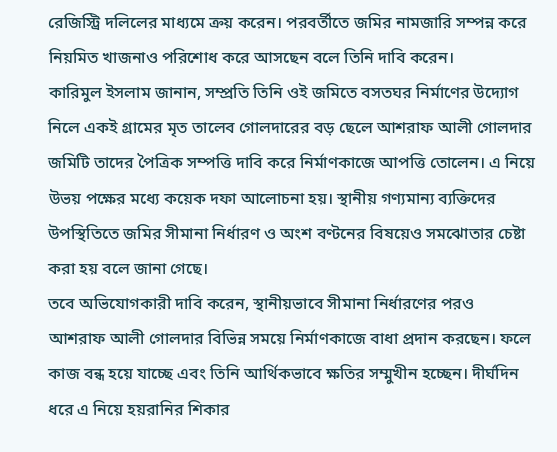রেজিস্ট্রি দলিলের মাধ্যমে ক্রয় করেন। পরবর্তীতে জমির নামজারি সম্পন্ন করে নিয়মিত খাজনাও পরিশোধ করে আসছেন বলে তিনি দাবি করেন।
কারিমুল ইসলাম জানান, সম্প্রতি তিনি ওই জমিতে বসতঘর নির্মাণের উদ্যোগ নিলে একই গ্রামের মৃত তালেব গোলদারের বড় ছেলে আশরাফ আলী গোলদার জমিটি তাদের পৈত্রিক সম্পত্তি দাবি করে নির্মাণকাজে আপত্তি তোলেন। এ নিয়ে উভয় পক্ষের মধ্যে কয়েক দফা আলোচনা হয়। স্থানীয় গণ্যমান্য ব্যক্তিদের উপস্থিতিতে জমির সীমানা নির্ধারণ ও অংশ বণ্টনের বিষয়েও সমঝোতার চেষ্টা করা হয় বলে জানা গেছে।
তবে অভিযোগকারী দাবি করেন, স্থানীয়ভাবে সীমানা নির্ধারণের পরও আশরাফ আলী গোলদার বিভিন্ন সময়ে নির্মাণকাজে বাধা প্রদান করছেন। ফলে কাজ বন্ধ হয়ে যাচ্ছে এবং তিনি আর্থিকভাবে ক্ষতির সম্মুখীন হচ্ছেন। দীর্ঘদিন ধরে এ নিয়ে হয়রানির শিকার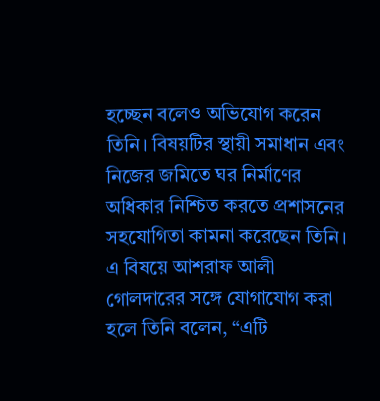হচ্ছেন বলেও অভিযোগ করেন তিনি। বিষয়টির স্থায়ী সমাধান এবং নিজের জমিতে ঘর নির্মাণের অধিকার নিশ্চিত করতে প্রশাসনের সহযোগিতা কামনা করেছেন তিনি।
এ বিষয়ে আশরাফ আলী গোলদারের সঙ্গে যোগাযোগ করা হলে তিনি বলেন, “এটি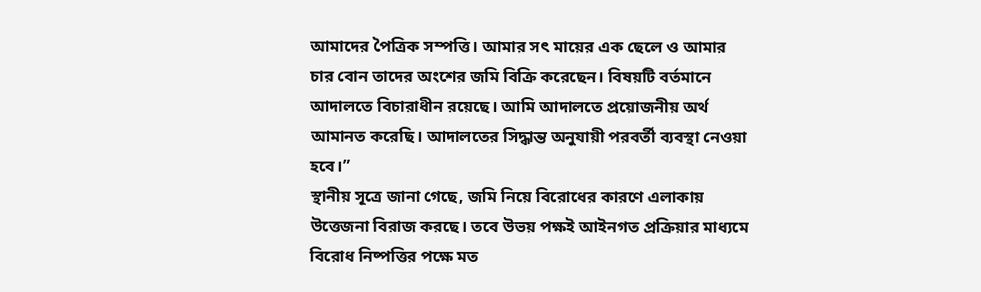আমাদের পৈত্রিক সম্পত্তি। আমার সৎ মায়ের এক ছেলে ও আমার চার বোন তাদের অংশের জমি বিক্রি করেছেন। বিষয়টি বর্তমানে আদালতে বিচারাধীন রয়েছে। আমি আদালতে প্রয়োজনীয় অর্থ আমানত করেছি। আদালতের সিদ্ধান্ত অনুযায়ী পরবর্তী ব্যবস্থা নেওয়া হবে।”
স্থানীয় সূত্রে জানা গেছে, জমি নিয়ে বিরোধের কারণে এলাকায় উত্তেজনা বিরাজ করছে। তবে উভয় পক্ষই আইনগত প্রক্রিয়ার মাধ্যমে বিরোধ নিষ্পত্তির পক্ষে মত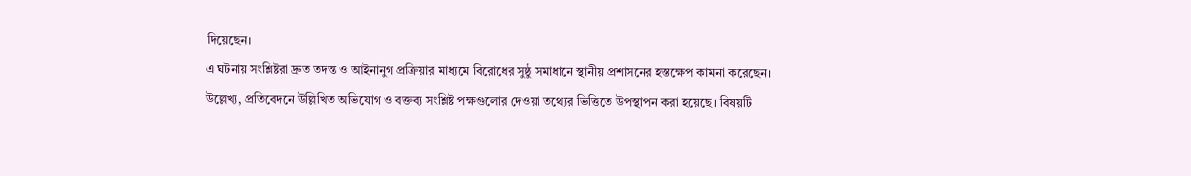দিয়েছেন।
এ ঘটনায় সংশ্লিষ্টরা দ্রুত তদন্ত ও আইনানুগ প্রক্রিয়ার মাধ্যমে বিরোধের সুষ্ঠু সমাধানে স্থানীয় প্রশাসনের হস্তক্ষেপ কামনা করেছেন।
উল্লেখ্য, প্রতিবেদনে উল্লিখিত অভিযোগ ও বক্তব্য সংশ্লিষ্ট পক্ষগুলোর দেওয়া তথ্যের ভিত্তিতে উপস্থাপন করা হয়েছে। বিষয়টি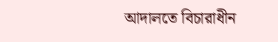আদালতে বিচারাধীন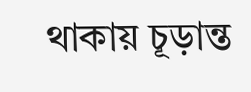থাকায় চূড়ান্ত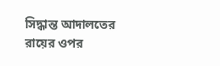সিদ্ধান্ত আদালতের রায়ের ওপর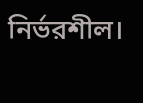নির্ভরশীল।